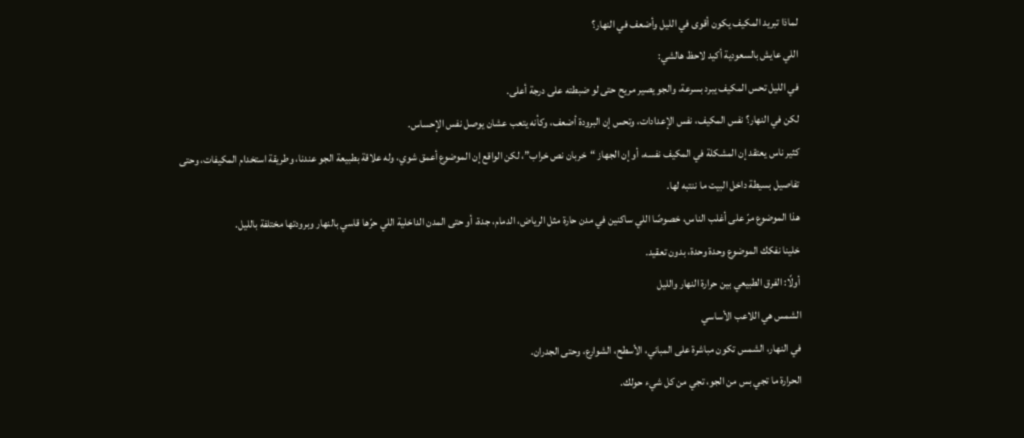لماذا تبريد المكيف يكون أقوى في الليل وأضعف في النهار؟
اللي عايش بالسعودية أكيد لاحظ هالشي:
في الليل تحس المكيف يبرد بسرعة، والجو يصير مريح حتى لو ضبطته على درجة أعلى.
لكن في النهار؟ نفس المكيف، نفس الإعدادات، وتحس إن البرودة أضعف، وكأنه يتعب عشان يوصل نفس الإحساس.
كثير ناس يعتقد إن المشكلة في المكيف نفسه، أو إن الجهاز “خربان نص خراب”، لكن الواقع إن الموضوع أعمق شوي، وله علاقة بطبيعة الجو عندنا، وطريقة استخدام المكيفات، وحتى تفاصيل بسيطة داخل البيت ما ننتبه لها.
هذا الموضوع مرّ على أغلب الناس، خصوصًا اللي ساكنين في مدن حارة مثل الرياض، الدمام، جدة، أو حتى المدن الداخلية اللي حرّها قاسي بالنهار وبرودتها مختلفة بالليل.
خلينا نفكك الموضوع وحدة وحدة، بدون تعقيد.
أولًا: الفرق الطبيعي بين حرارة النهار والليل
الشمس هي اللاعب الأساسي
في النهار، الشمس تكون مباشرة على المباني، الأسطح، الشوارع، وحتى الجدران.
الحرارة ما تجي بس من الجو، تجي من كل شيء حولك.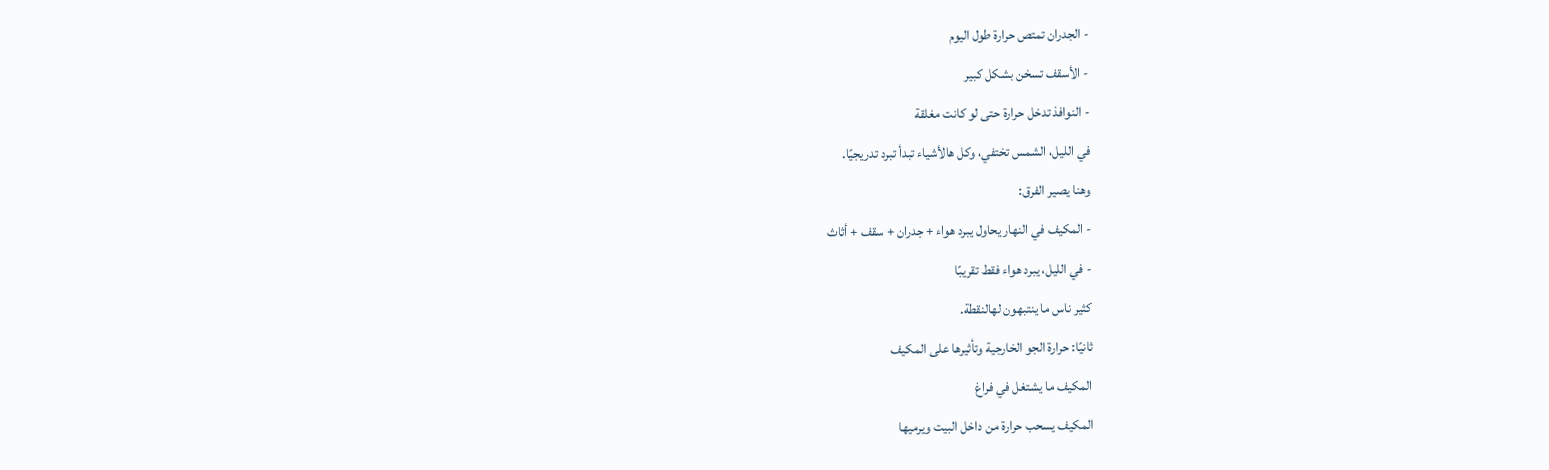- الجدران تمتص حرارة طول اليوم
- الأسقف تسخن بشكل كبير
- النوافذ تدخل حرارة حتى لو كانت مغلقة
في الليل، الشمس تختفي، وكل هالأشياء تبدأ تبرد تدريجيًا.
وهنا يصير الفرق:
- المكيف في النهار يحاول يبرد هواء + جدران + سقف + أثاث
- في الليل، يبرد هواء فقط تقريبًا
كثير ناس ما ينتبهون لهالنقطة.
ثانيًا: حرارة الجو الخارجية وتأثيرها على المكيف
المكيف ما يشتغل في فراغ
المكيف يسحب حرارة من داخل البيت ويرميها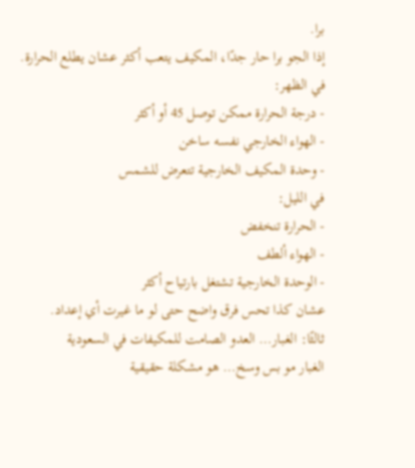برا.
إذا الجو برا حار جدًا، المكيف يتعب أكثر عشان يطلع الحرارة.
في الظهر:
- درجة الحرارة ممكن توصل 45 أو أكثر
- الهواء الخارجي نفسه ساخن
- وحدة المكيف الخارجية تتعرض للشمس
في الليل:
- الحرارة تنخفض
- الهواء ألطف
- الوحدة الخارجية تشتغل بارتياح أكثر
عشان كذا تحس فرق واضح حتى لو ما غيرت أي إعداد.
ثالثًا: الغبار… العدو الصامت للمكيفات في السعودية
الغبار مو بس وسخ… هو مشكلة حقيقية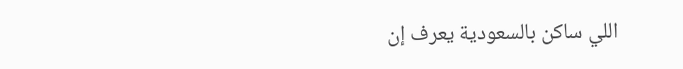اللي ساكن بالسعودية يعرف إن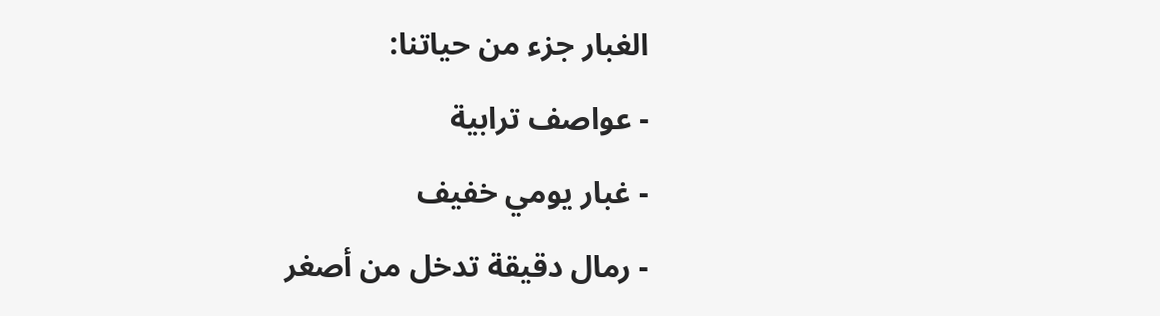الغبار جزء من حياتنا:
- عواصف ترابية
- غبار يومي خفيف
- رمال دقيقة تدخل من أصغر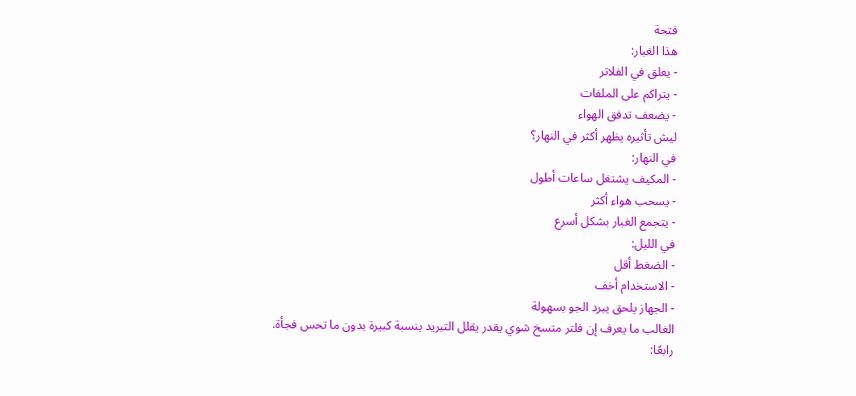فتحة
هذا الغبار:
- يعلق في الفلاتر
- يتراكم على الملفات
- يضعف تدفق الهواء
ليش تأثيره يظهر أكثر في النهار؟
في النهار:
- المكيف يشتغل ساعات أطول
- يسحب هواء أكثر
- يتجمع الغبار بشكل أسرع
في الليل:
- الضغط أقل
- الاستخدام أخف
- الجهاز يلحق يبرد الجو بسهولة
الغالب ما يعرف إن فلتر متسخ شوي يقدر يقلل التبريد بنسبة كبيرة بدون ما تحس فجأة.
رابعًا: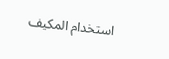استخدام المكيف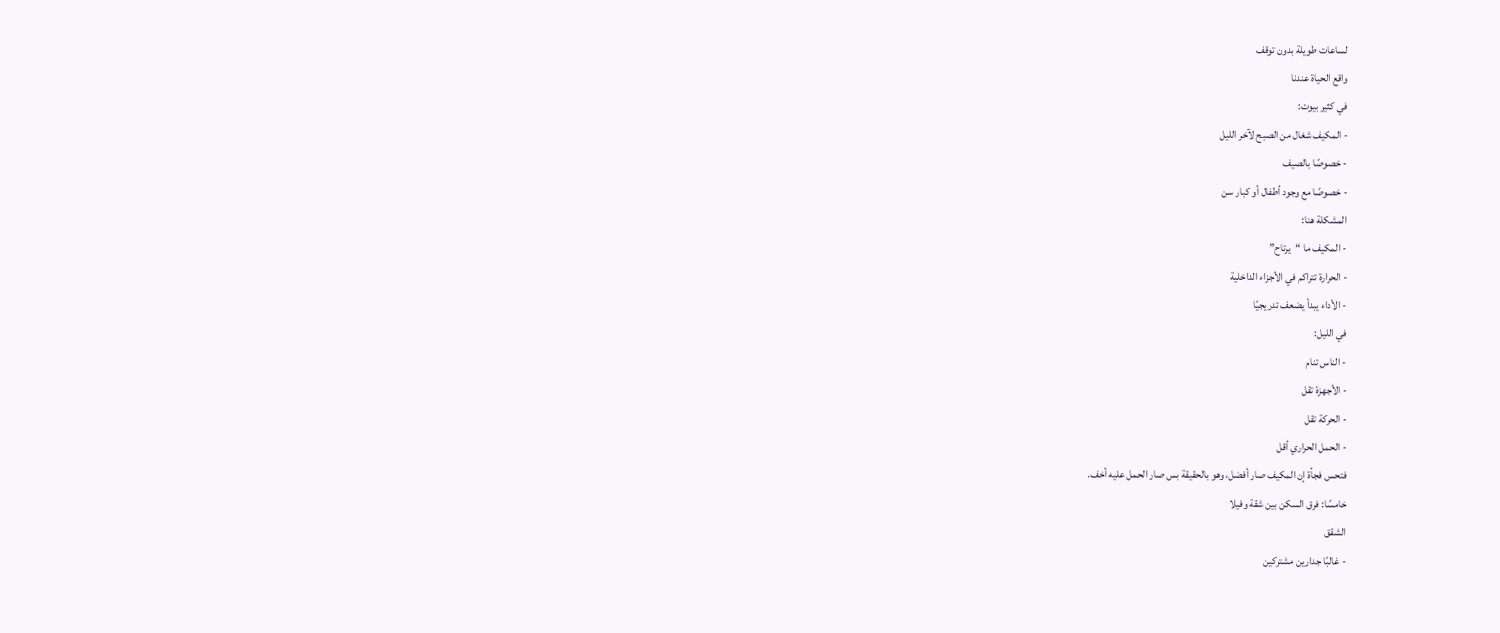لساعات طويلة بدون توقف
واقع الحياة عندنا
في كثير بيوت:
- المكيف شغال من الصبح لآخر الليل
- خصوصًا بالصيف
- خصوصًا مع وجود أطفال أو كبار سن
المشكلة هنا:
- المكيف ما “يرتاح”
- الحرارة تتراكم في الأجزاء الداخلية
- الأداء يبدأ يضعف تدريجيًا
في الليل:
- الناس تنام
- الأجهزة تقل
- الحركة تقل
- الحمل الحراري أقل
فتحس فجأة إن المكيف صار أفضل، وهو بالحقيقة بس صار الحمل عليه أخف.
خامسًا: فرق السكن بين شقة وفيلا
الشقق
- غالبًا جدارين مشتركين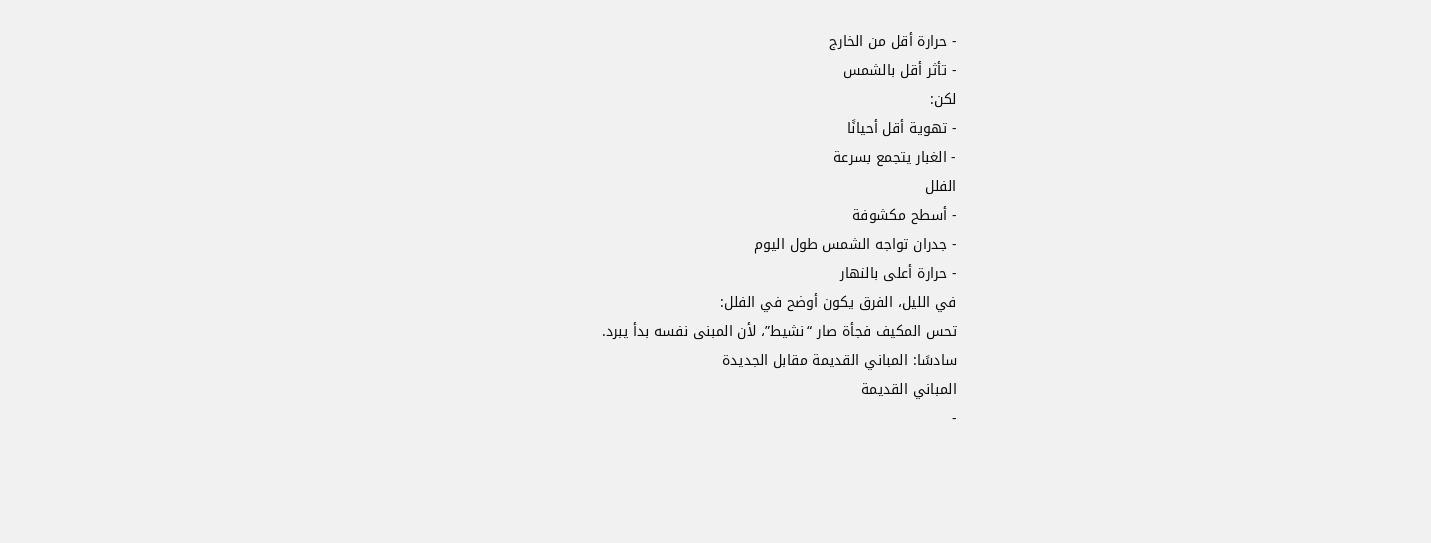- حرارة أقل من الخارج
- تأثر أقل بالشمس
لكن:
- تهوية أقل أحيانًا
- الغبار يتجمع بسرعة
الفلل
- أسطح مكشوفة
- جدران تواجه الشمس طول اليوم
- حرارة أعلى بالنهار
في الليل، الفرق يكون أوضح في الفلل:
تحس المكيف فجأة صار “نشيط”، لأن المبنى نفسه بدأ يبرد.
سادسًا: المباني القديمة مقابل الجديدة
المباني القديمة
-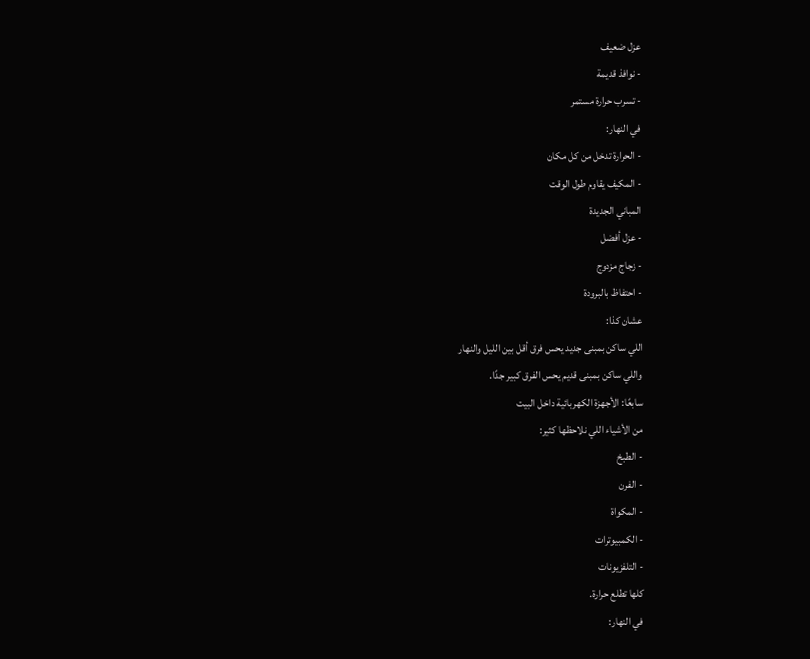عزل ضعيف
- نوافذ قديمة
- تسرب حرارة مستمر
في النهار:
- الحرارة تدخل من كل مكان
- المكيف يقاوم طول الوقت
المباني الجديدة
- عزل أفضل
- زجاج مزدوج
- احتفاظ بالبرودة
عشان كذا:
اللي ساكن بمبنى جديد يحس فرق أقل بين الليل والنهار
واللي ساكن بمبنى قديم يحس الفرق كبير جدًا.
سابعًا: الأجهزة الكهربائية داخل البيت
من الأشياء اللي نلاحظها كثير:
- الطبخ
- الفرن
- المكواة
- الكمبيوترات
- التلفزيونات
كلها تطلع حرارة.
في النهار: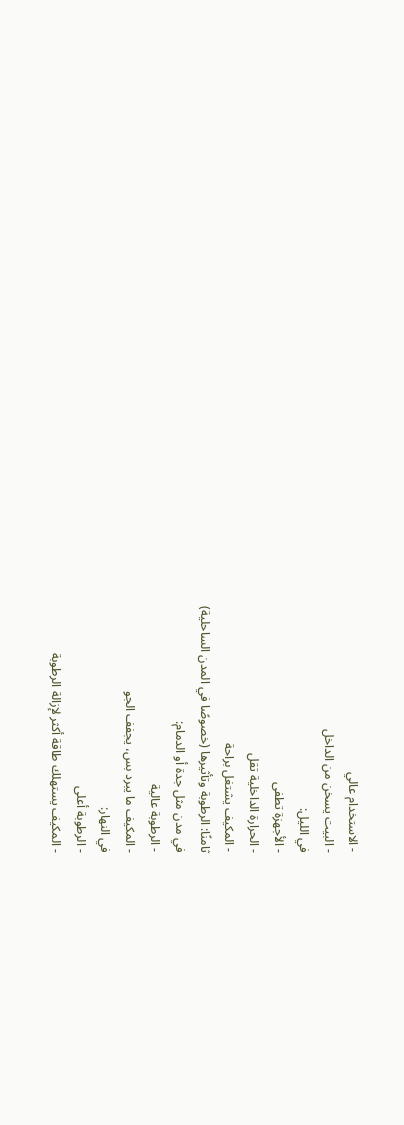- الاستخدام عالي
- البيت يسخن من الداخل
في الليل:
- الأجهزة تطفى
- الحرارة الداخلية تقل
- المكيف يشتغل براحة
ثامنًا: الرطوبة وتأثيرها (خصوصًا في المدن الساحلية)
في مدن مثل جدة أو الدمام:
- الرطوبة عالية
- المكيف ما يبرد بس، يجفف الجو
في النهار:
- الرطوبة أعلى
- المكيف يستهلك طاقة أكثر لإزالة الرطوبة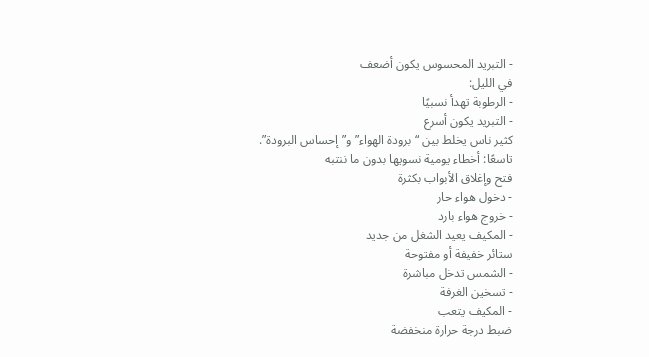- التبريد المحسوس يكون أضعف
في الليل:
- الرطوبة تهدأ نسبيًا
- التبريد يكون أسرع
كثير ناس يخلط بين “برودة الهواء” و”إحساس البرودة”.
تاسعًا: أخطاء يومية نسويها بدون ما ننتبه
فتح وإغلاق الأبواب بكثرة
- دخول هواء حار
- خروج هواء بارد
- المكيف يعيد الشغل من جديد
ستائر خفيفة أو مفتوحة
- الشمس تدخل مباشرة
- تسخين الغرفة
- المكيف يتعب
ضبط درجة حرارة منخفضة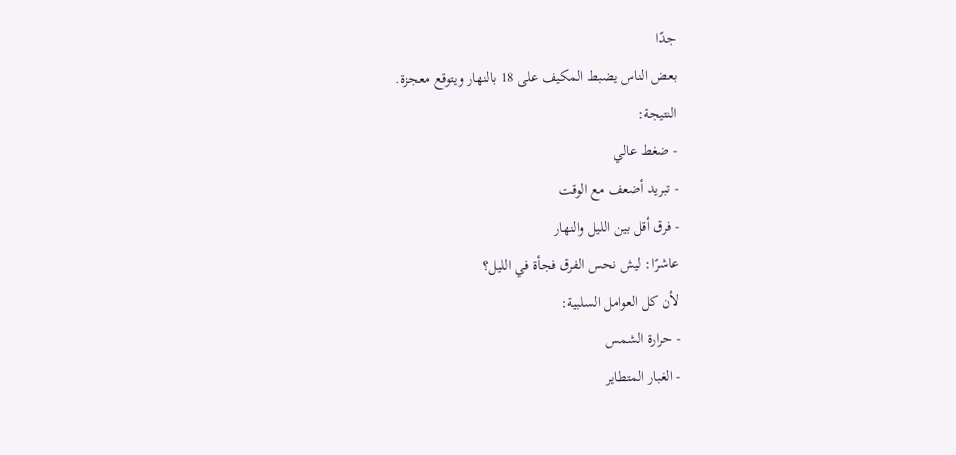جدًا
بعض الناس يضبط المكيف على 18 بالنهار ويتوقع معجزة.
النتيجة:
- ضغط عالي
- تبريد أضعف مع الوقت
- فرق أقل بين الليل والنهار
عاشرًا: ليش نحس الفرق فجأة في الليل؟
لأن كل العوامل السلبية:
- حرارة الشمس
- الغبار المتطاير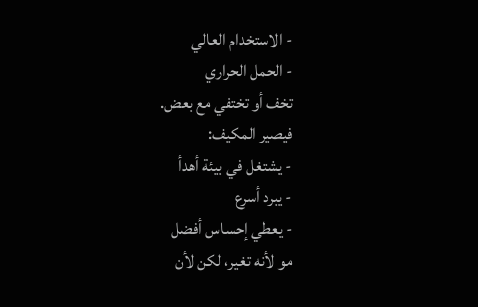- الاستخدام العالي
- الحمل الحراري
تخف أو تختفي مع بعض.
فيصير المكيف:
- يشتغل في بيئة أهدأ
- يبرد أسرع
- يعطي إحساس أفضل
مو لأنه تغير، لكن لأن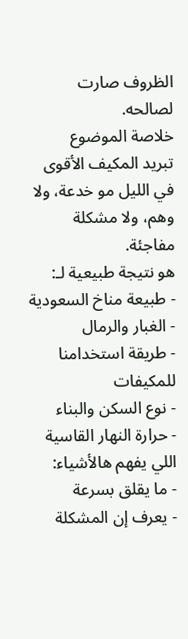الظروف صارت لصالحه.
خلاصة الموضوع
تبريد المكيف الأقوى في الليل مو خدعة، ولا وهم، ولا مشكلة مفاجئة.
هو نتيجة طبيعية لـ:
- طبيعة مناخ السعودية
- الغبار والرمال
- طريقة استخدامنا للمكيفات
- نوع السكن والبناء
- حرارة النهار القاسية
اللي يفهم هالأشياء:
- ما يقلق بسرعة
- يعرف إن المشكلة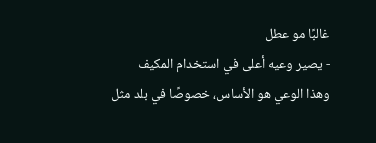غالبًا مو عطل
- يصير وعيه أعلى في استخدام المكيف
وهذا الوعي هو الأساس، خصوصًا في بلد مثل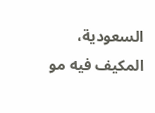السعودية، المكيف فيه مو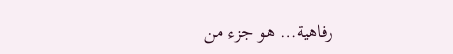رفاهية… هو جزء من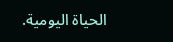الحياة اليومية.